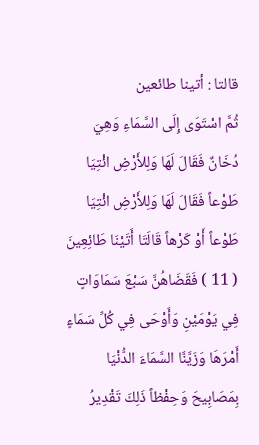قالتا : أتينا طائعين
ثُمَّ اسْتَوَى إِلَى السَّمَاءِ وَهِيَ دُخَانٌ فَقَالَ لَهَا وَلِلأَرْضِ ائْتِيَا طَوْعاً فَقَالَ لَهَا وَلِلأَرْضِ ائْتِيَا طَوْعاً أَوْ كَرْهاً قَالَتَا أَتَيْنَا طَائِعِينَ ( 11 ) فَقَضَاهُنَّ سَبْعَ سَمَاوَاتٍ فِي يَوْمَيْنِ وَأَوْحَى فِي كُلِّ سَمَاءٍ أَمْرَهَا وَزَيَّنَّا السَّمَاءَ الدُّنْيَا بِمَصَابِيحَ وَحِفْظاً ذَلِكَ تَقْدِيرُ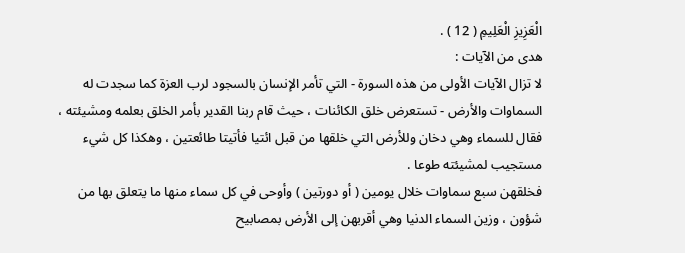الْعَزِيزِ الْعَلِيمِ ( 12 ) .
هدى من الآيات :
لا تزال الآيات الأولى من هذه السورة - التي تأمر الإنسان بالسجود لرب العزة كما سجدت له السماوات والأرض - تستعرض خلق الكائنات ، حيث قام ربنا القدير بأمر الخلق بعلمه ومشيئته ، فقال للسماء وهي دخان وللأرض التي خلقها من قبل ائتيا فأتيتا طائعتين ، وهكذا كل شيء مستجيب لمشيئته طوعا .
فخلقهن سبع سماوات خلال يومين ( أو دورتين ) وأوحى في كل سماء منها ما يتعلق بها من شؤون ، وزين السماء الدنيا وهي أقربهن إلى الأرض بمصابيح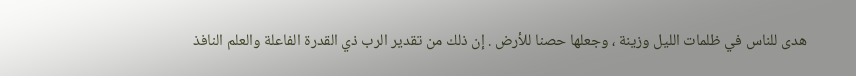هدى للناس في ظلمات الليل وزينة ، وجعلها حصنا للأرض . إن ذلك من تقدير الرب ذي القدرة الفاعلة والعلم النافذ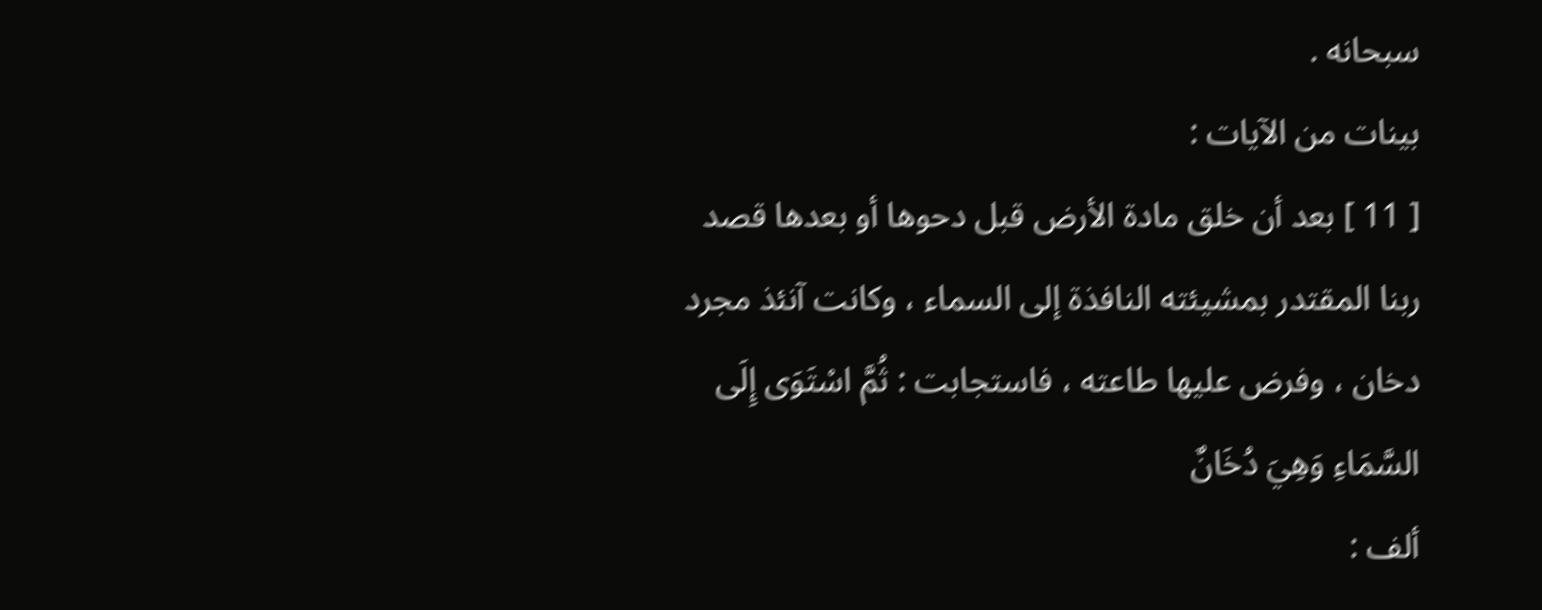سبحانه .
بينات من الآيات :
[ 11 ] بعد أن خلق مادة الأرض قبل دحوها أو بعدها قصد ربنا المقتدر بمشيئته النافذة إلى السماء ، وكانت آنئذ مجرد دخان ، وفرض عليها طاعته ، فاستجابت : ثُمَّ اسْتَوَى إِلَى السَّمَاءِ وَهِيَ دُخَانٌ
ألف :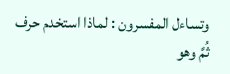وتساءل المفسرون : لماذا استخدم حرف ثُمَّ وهو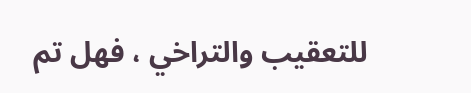للتعقيب والتراخي ، فهل تم